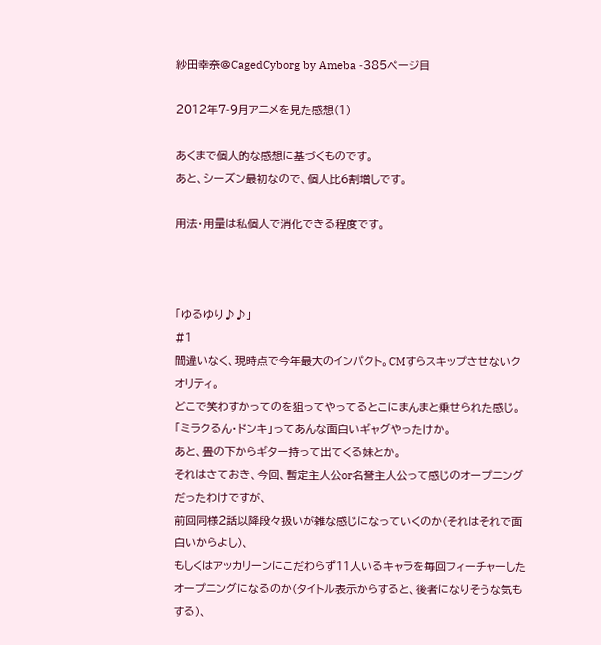紗田幸奈@CagedCyborg by Ameba -385ページ目

2012年7-9月アニメを見た感想(1)

あくまで個人的な感想に基づくものです。
あと、シーズン最初なので、個人比6割増しです。

用法・用量は私個人で消化できる程度です。



「ゆるゆり♪♪」
#1
間違いなく、現時点で今年最大のインパクト。CMすらスキップさせないクオリティ。
どこで笑わすかってのを狙ってやってるとこにまんまと乗せられた感じ。
「ミラクるん・ドンキ」ってあんな面白いギャグやったけか。
あと、畳の下からギター持って出てくる妹とか。
それはさておき、今回、暫定主人公or名誉主人公って感じのオープニングだったわけですが、
前回同様2話以降段々扱いが雑な感じになっていくのか(それはそれで面白いからよし)、
もしくはアッカリーンにこだわらず11人いるキャラを毎回フィーチャーしたオープニングになるのか(タイトル表示からすると、後者になりそうな気もする)、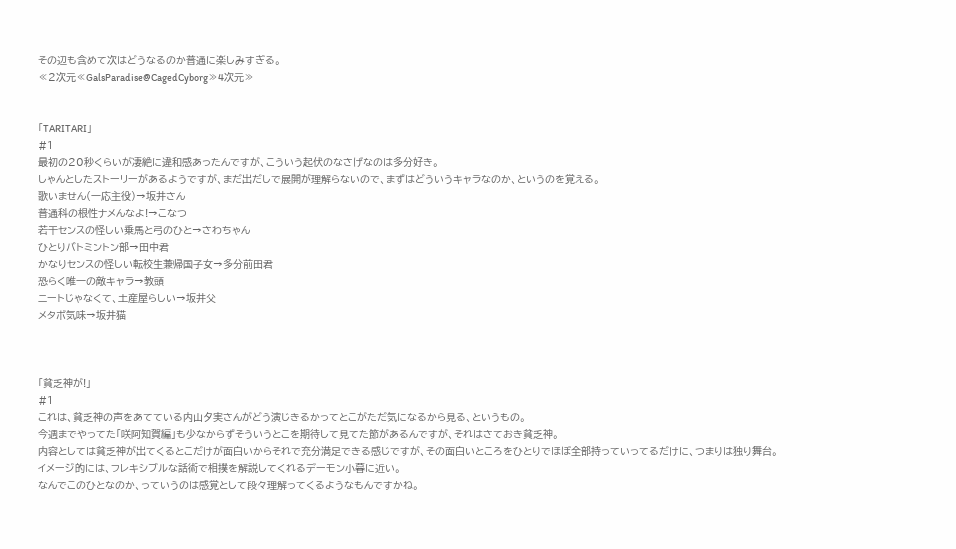その辺も含めて次はどうなるのか普通に楽しみすぎる。
≪2次元≪GalsParadise@CagedCyborg≫4次元≫


「TARITARI」
#1
最初の20秒くらいが凄絶に違和感あったんですが、こういう起伏のなさげなのは多分好き。
しゃんとしたストーリーがあるようですが、まだ出だしで展開が理解らないので、まずはどういうキャラなのか、というのを覚える。
歌いません(一応主役)→坂井さん
普通科の根性ナメんなよ!→こなつ
若干センスの怪しい乗馬と弓のひと→さわちゃん
ひとりバトミントン部→田中君
かなりセンスの怪しい転校生兼帰国子女→多分前田君
恐らく唯一の敵キャラ→教頭
ニートじゃなくて、土産屋らしい→坂井父
メタボ気味→坂井猫



「貧乏神が!」
#1
これは、貧乏神の声をあてている内山夕実さんがどう演じきるかってとこがただ気になるから見る、というもの。
今週までやってた「咲阿知賀編」も少なからずそういうとこを期待して見てた節があるんですが、それはさておき貧乏神。
内容としては貧乏神が出てくるとこだけが面白いからそれで充分満足できる感じですが、その面白いところをひとりでほぼ全部持っていってるだけに、つまりは独り舞台。
イメージ的には、フレキシブルな話術で相撲を解説してくれるデーモン小暮に近い。
なんでこのひとなのか、っていうのは感覚として段々理解ってくるようなもんですかね。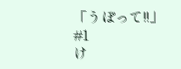「うぽって!!」
#1
け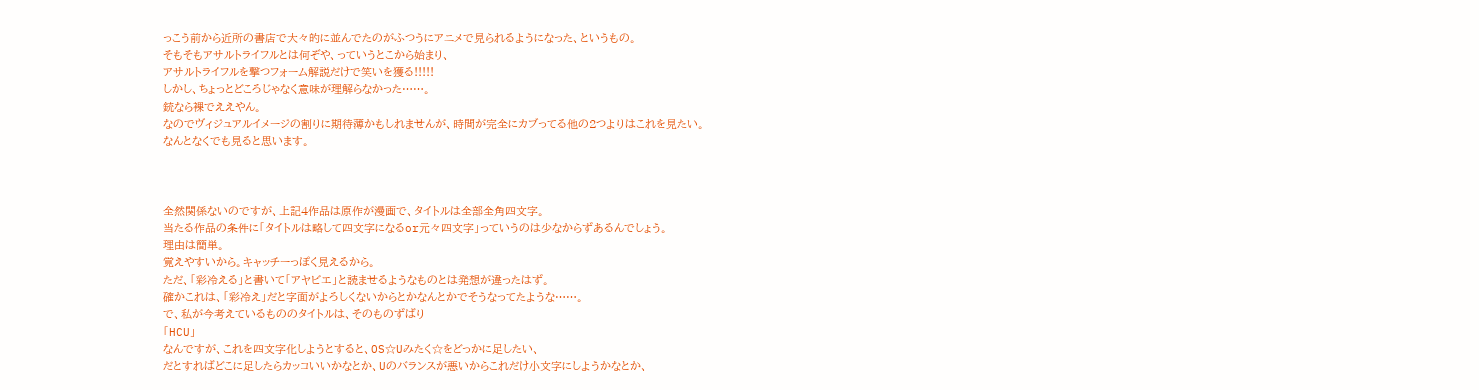っこう前から近所の書店で大々的に並んでたのがふつうにアニメで見られるようになった、というもの。
そもそもアサルトライフルとは何ぞや、っていうとこから始まり、
アサルトライフルを撃つフォーム解説だけで笑いを獲る!!!!!
しかし、ちょっとどころじゃなく意味が理解らなかった……。
銃なら裸でええやん。
なのでヴィジュアルイメージの割りに期待薄かもしれませんが、時間が完全にカブってる他の2つよりはこれを見たい。
なんとなくでも見ると思います。



全然関係ないのですが、上記4作品は原作が漫画で、タイトルは全部全角四文字。
当たる作品の条件に「タイトルは略して四文字になるor元々四文字」っていうのは少なからずあるんでしょう。
理由は簡単。
覚えやすいから。キャッチーっぽく見えるから。
ただ、「彩冷える」と書いて「アヤビエ」と読ませるようなものとは発想が違ったはず。
確かこれは、「彩冷え」だと字面がよろしくないからとかなんとかでそうなってたような……。
で、私が今考えているもののタイトルは、そのものずばり
「HCU」
なんですが、これを四文字化しようとすると、OS☆Uみたく☆をどっかに足したい、
だとすればどこに足したらカッコいいかなとか、Uのバランスが悪いからこれだけ小文字にしようかなとか、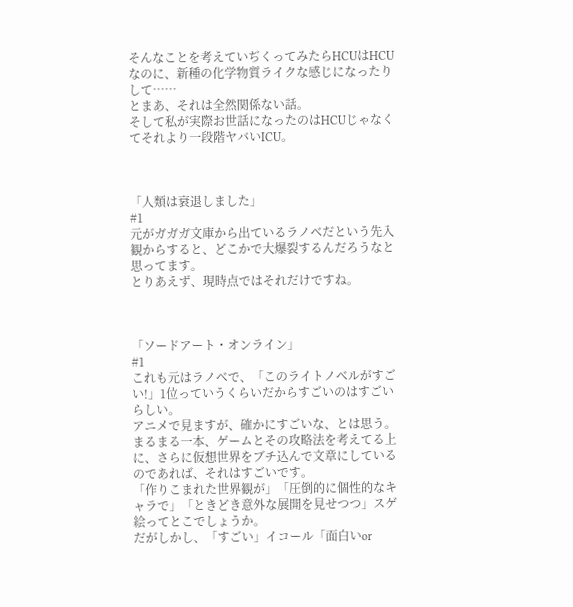そんなことを考えていぢくってみたらHCUはHCUなのに、新種の化学物質ライクな感じになったりして……
とまあ、それは全然関係ない話。
そして私が実際お世話になったのはHCUじゃなくてそれより一段階ヤバいICU。



「人類は衰退しました」
#1
元がガガガ文庫から出ているラノベだという先入観からすると、どこかで大爆裂するんだろうなと思ってます。
とりあえず、現時点ではそれだけですね。



「ソードアート・オンライン」
#1
これも元はラノベで、「このライトノベルがすごい!」1位っていうくらいだからすごいのはすごいらしい。
アニメで見ますが、確かにすごいな、とは思う。
まるまる一本、ゲームとその攻略法を考えてる上に、さらに仮想世界をブチ込んで文章にしているのであれば、それはすごいです。
「作りこまれた世界観が」「圧倒的に個性的なキャラで」「ときどき意外な展開を見せつつ」スゲ絵ってとこでしょうか。
だがしかし、「すごい」イコール「面白いor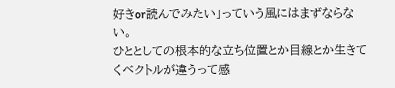好きor読んでみたい」っていう風にはまずならない。
ひととしての根本的な立ち位置とか目線とか生きてくベクトルが違うって感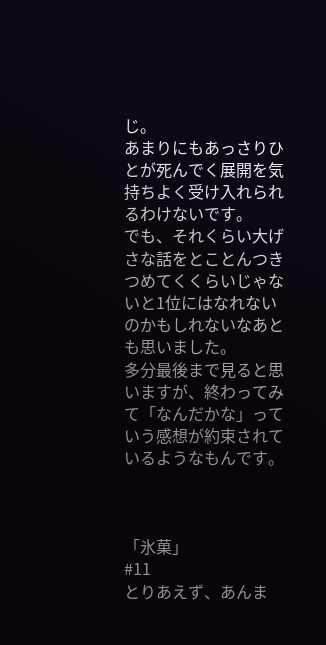じ。
あまりにもあっさりひとが死んでく展開を気持ちよく受け入れられるわけないです。
でも、それくらい大げさな話をとことんつきつめてくくらいじゃないと1位にはなれないのかもしれないなあとも思いました。
多分最後まで見ると思いますが、終わってみて「なんだかな」っていう感想が約束されているようなもんです。



「氷菓」
#11
とりあえず、あんま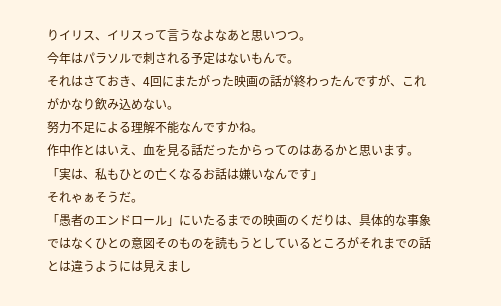りイリス、イリスって言うなよなあと思いつつ。
今年はパラソルで刺される予定はないもんで。
それはさておき、4回にまたがった映画の話が終わったんですが、これがかなり飲み込めない。
努力不足による理解不能なんですかね。
作中作とはいえ、血を見る話だったからってのはあるかと思います。
「実は、私もひとの亡くなるお話は嫌いなんです」
それゃぁそうだ。
「愚者のエンドロール」にいたるまでの映画のくだりは、具体的な事象ではなくひとの意図そのものを読もうとしているところがそれまでの話とは違うようには見えまし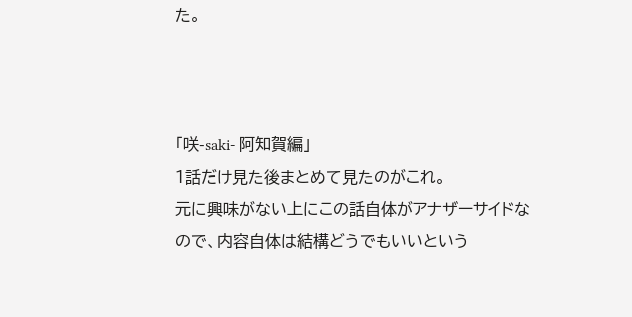た。



「咲-saki- 阿知賀編」
1話だけ見た後まとめて見たのがこれ。
元に興味がない上にこの話自体がアナザーサイドなので、内容自体は結構どうでもいいという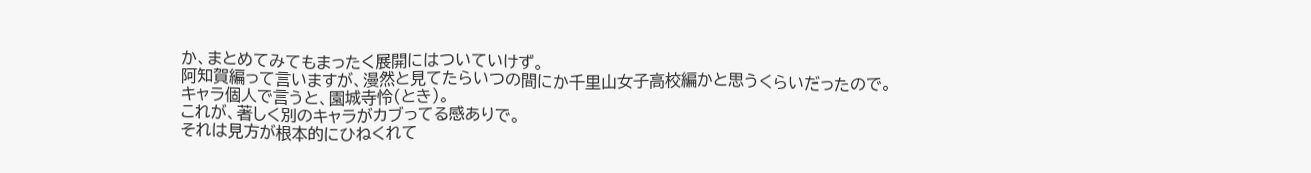か、まとめてみてもまったく展開にはついていけず。
阿知賀編って言いますが、漫然と見てたらいつの間にか千里山女子高校編かと思うくらいだったので。
キャラ個人で言うと、園城寺怜(とき)。
これが、著しく別のキャラがカブってる感ありで。
それは見方が根本的にひねくれて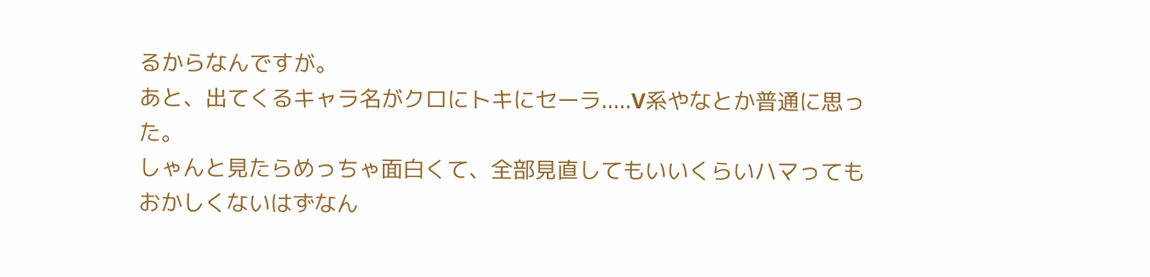るからなんですが。
あと、出てくるキャラ名がクロにトキにセーラ.....V系やなとか普通に思った。
しゃんと見たらめっちゃ面白くて、全部見直してもいいくらいハマってもおかしくないはずなん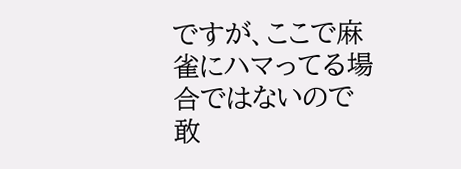ですが、ここで麻雀にハマってる場合ではないので敢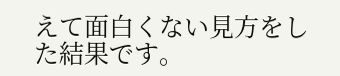えて面白くない見方をした結果です。